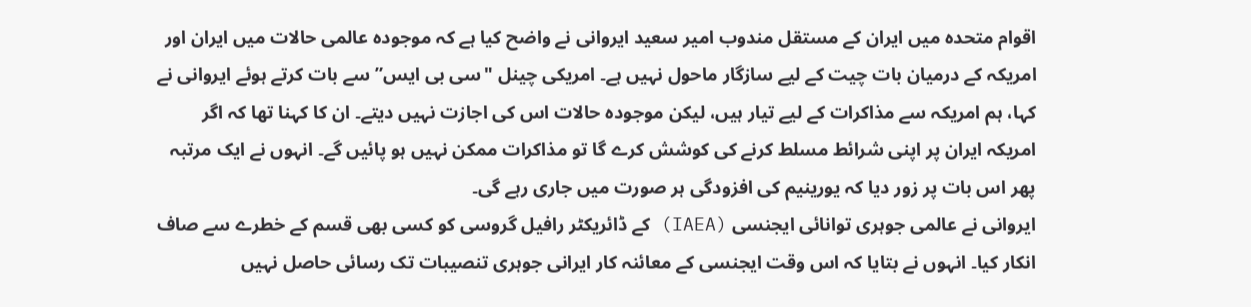اقوام متحدہ میں ایران کے مستقل مندوب امیر سعید ایروانی نے واضح کیا ہے کہ موجودہ عالمی حالات میں ایران اور امریکہ کے درمیان بات چیت کے لیے سازگار ماحول نہیں ہے۔ امریکی چینل "سی بی ایس” سے بات کرتے ہوئے ایروانی نے کہا، ہم امریکہ سے مذاکرات کے لیے تیار ہیں، لیکن موجودہ حالات اس کی اجازت نہیں دیتے۔ ان کا کہنا تھا کہ اگر امریکہ ایران پر اپنی شرائط مسلط کرنے کی کوشش کرے گا تو مذاکرات ممکن نہیں ہو پائیں گے۔ انہوں نے ایک مرتبہ پھر اس بات پر زور دیا کہ یورینیم کی افزودگی ہر صورت میں جاری رہے گی۔
ایروانی نے عالمی جوہری توانائی ایجنسی (IAEA) کے ڈائریکٹر رافیل گروسی کو کسی بھی قسم کے خطرے سے صاف انکار کیا۔ انہوں نے بتایا کہ اس وقت ایجنسی کے معائنہ کار ایرانی جوہری تنصیبات تک رسائی حاصل نہیں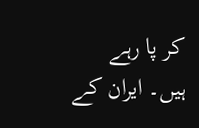کر پا رہے ہیں۔ ایران کے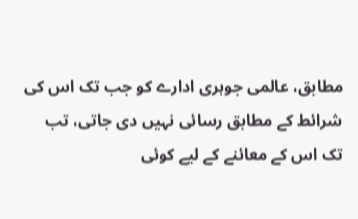مطابق، عالمی جوہری ادارے کو جب تک اس کی شرائط کے مطابق رسائی نہیں دی جاتی، تب تک اس کے معائنے کے لیے کوئی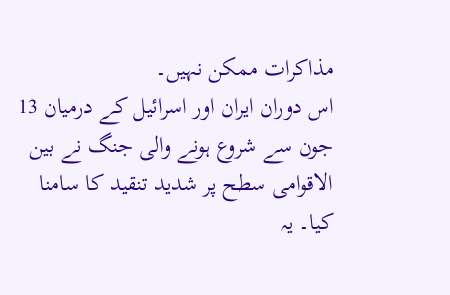مذاکرات ممکن نہیں۔
اس دوران ایران اور اسرائیل کے درمیان 13 جون سے شروع ہونے والی جنگ نے بین الاقوامی سطح پر شدید تنقید کا سامنا کیا۔ یہ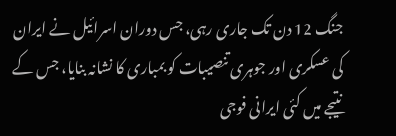جنگ 12 دن تک جاری رہی، جس دوران اسرائیل نے ایران کی عسکری اور جوہری تنصیبات کو بمباری کا نشانہ بنایا، جس کے نتیجے میں کئی ایرانی فوجی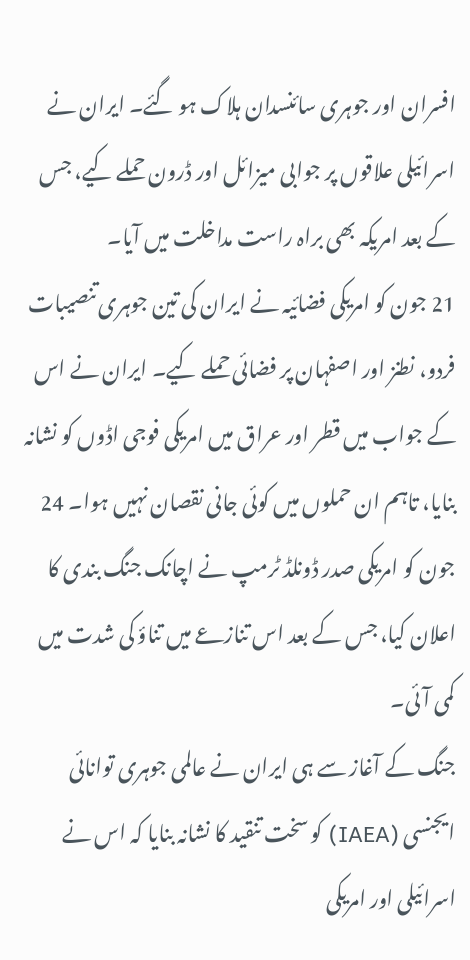افسران اور جوہری سائنسدان ہلاک ہو گئے۔ ایران نے اسرائیلی علاقوں پر جوابی میزائل اور ڈرون حملے کیے، جس کے بعد امریکہ بھی براہ راست مداخلت میں آیا۔
21 جون کو امریکی فضائیہ نے ایران کی تین جوہری تنصیبات فردو، نطنز اور اصفہان پر فضائی حملے کیے۔ ایران نے اس کے جواب میں قطر اور عراق میں امریکی فوجی اڈوں کو نشانہ بنایا، تاہم ان حملوں میں کوئی جانی نقصان نہیں ہوا۔ 24 جون کو امریکی صدر ڈونلڈ ٹرمپ نے اچانک جنگ بندی کا اعلان کیا، جس کے بعد اس تنازعے میں تناؤ کی شدت میں کمی آئی۔
جنگ کے آغاز سے ہی ایران نے عالمی جوہری توانائی ایجنسی (IAEA) کو سخت تنقید کا نشانہ بنایا کہ اس نے اسرائیلی اور امریکی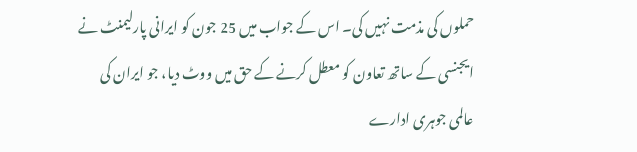حملوں کی مذمت نہیں کی۔ اس کے جواب میں 25 جون کو ایرانی پارلیمنٹ نے ایجنسی کے ساتھ تعاون کو معطل کرنے کے حق میں ووٹ دیا، جو ایران کی عالمی جوہری ادارے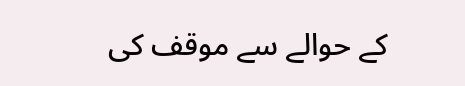کے حوالے سے موقف کی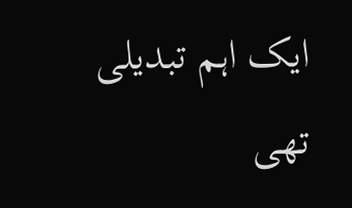ایک اہم تبدیلی تھی